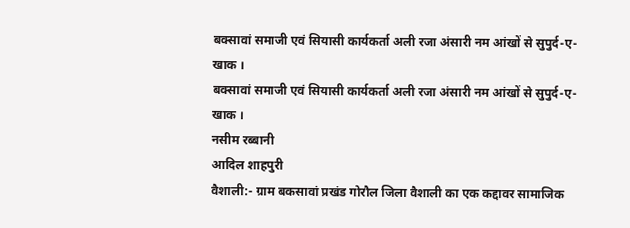बक्सावां समाजी एवं सियासी कार्यकर्ता अली रजा अंसारी नम आंखों से सुपुर्द-ए-खाक ।
बक्सावां समाजी एवं सियासी कार्यकर्ता अली रजा अंसारी नम आंखों से सुपुर्द-ए-खाक ।
नसीम रब्बानी
आदिल शाहपुरी
वैशाली:- ग्राम बकसावां प्रखंड गोरौल जिला वैशाली का एक कद्दावर सामाजिक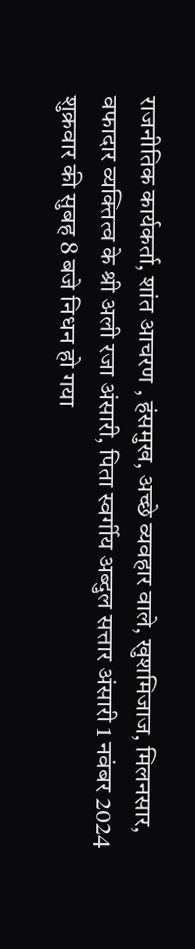राजनीतिक कार्यकर्ता, शांत आचरण , हंसमुख, अच्छे व्यवहार वाले, खुशमिजाज, मिलनसार, वफादार व्यक्तित्व के श्री अली रजा अंसारी, पिता स्वर्गीय अब्दुल सत्तार अंसारी 1 नवंबर 2024 शुक्रवार की सुबह 8 बजे निधन हो गया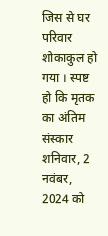जिस से घर परिवार शोकाकुल हो गया । स्पष्ट हो कि मृतक का अंतिम संस्कार शनिवार, 2 नवंबर, 2024 को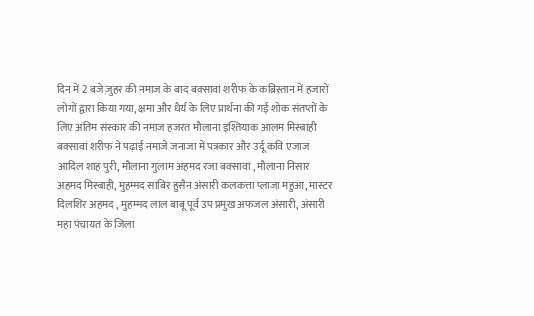दिन में 2 बजे ज़ुहर की नमाज के बाद बक्सावां शरीफ के कब्रिस्तान में हजारों लोगों द्वारा किया गया, क्षमा और धैर्य के लिए प्रार्थना की गई शोक संतप्तों के लिए अंतिम संस्कार की नमाज हजरत मौलाना इश्तियाक आलम मिस्बाही बक्सावां शरीफ ने पढ़ाई नमाजे जनाजा में पत्रकार और उर्दू कवि एजाज आदिल शाह पुरी, मौलाना गुलाम अहमद रजा बक्सावां , मौलाना निसार अहमद मिस्बाही, मुहम्मद साबिर हुसैन अंसारी कलकत्ता प्लाजा महुआ, मास्टर दिलशिर अहमद , मुहम्मद लाल बाबू पूर्व उप प्रमुख अफजल अंसारी, अंसारी महा पंचायत के जिला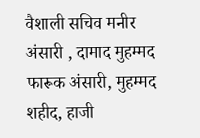वैशाली सचिव मनीर अंसारी , दामाद मुहम्मद फारूक अंसारी, मुहम्मद शहीद, हाजी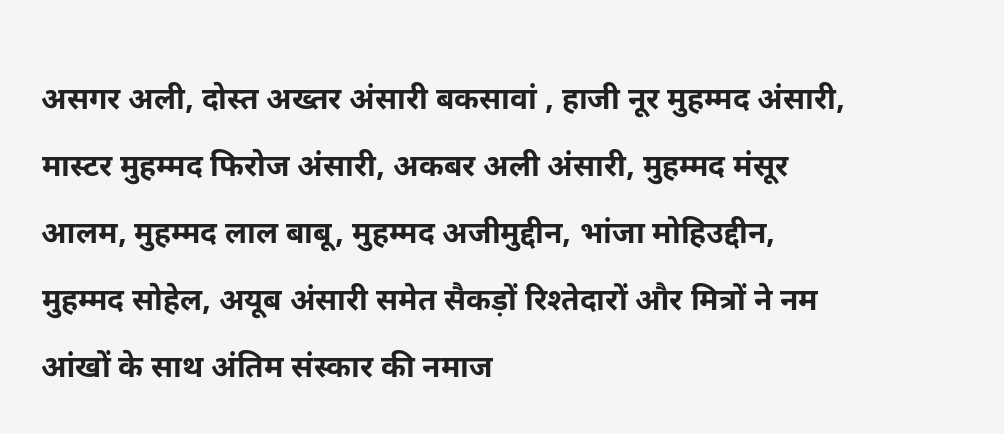असगर अली, दोस्त अख्तर अंसारी बकसावां , हाजी नूर मुहम्मद अंसारी, मास्टर मुहम्मद फिरोज अंसारी, अकबर अली अंसारी, मुहम्मद मंसूर आलम, मुहम्मद लाल बाबू, मुहम्मद अजीमुद्दीन, भांजा मोहिउद्दीन, मुहम्मद सोहेल, अयूब अंसारी समेत सैकड़ों रिश्तेदारों और मित्रों ने नम आंखों के साथ अंतिम संस्कार की नमाज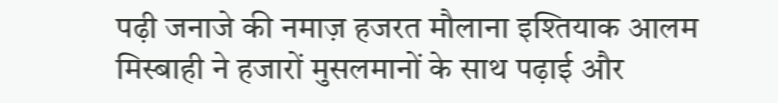पढ़ी जनाजे की नमाज़ हजरत मौलाना इश्तियाक आलम मिस्बाही ने हजारों मुसलमानों के साथ पढ़ाई और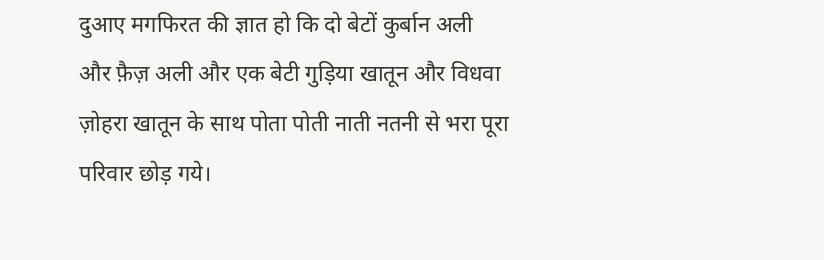दुआए मगफिरत की ज्ञात हो कि दो बेटों कुर्बान अली और फ़ैज़ अली और एक बेटी गुड़िया खातून और विधवा ज़ोहरा खातून के साथ पोता पोती नाती नतनी से भरा पूरा परिवार छोड़ गये।